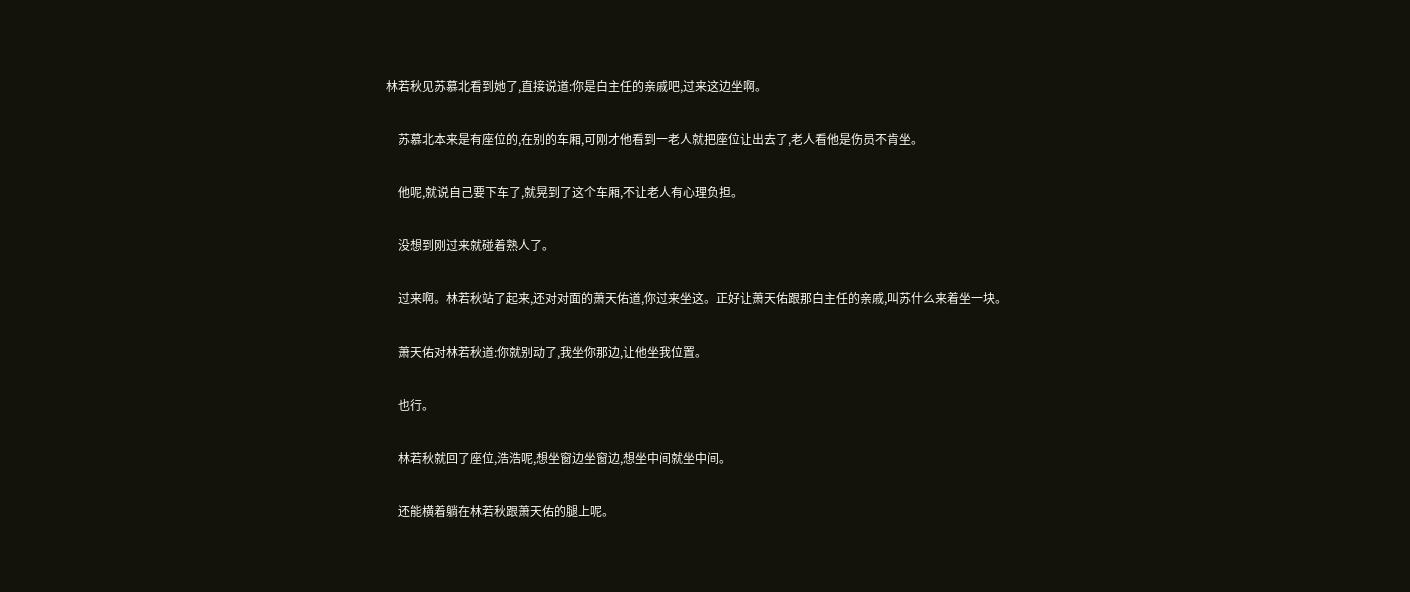林若秋见苏慕北看到她了,直接说道:你是白主任的亲戚吧,过来这边坐啊。

    苏慕北本来是有座位的,在别的车厢,可刚才他看到一老人就把座位让出去了,老人看他是伤员不肯坐。

    他呢,就说自己要下车了,就晃到了这个车厢,不让老人有心理负担。

    没想到刚过来就碰着熟人了。

    过来啊。林若秋站了起来,还对对面的萧天佑道,你过来坐这。正好让萧天佑跟那白主任的亲戚,叫苏什么来着坐一块。

    萧天佑对林若秋道:你就别动了,我坐你那边,让他坐我位置。

    也行。

    林若秋就回了座位,浩浩呢,想坐窗边坐窗边,想坐中间就坐中间。

    还能横着躺在林若秋跟萧天佑的腿上呢。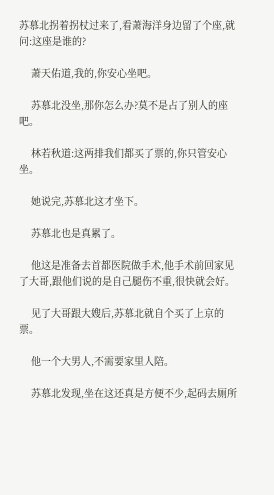苏慕北拐着拐杖过来了,看萧海洋身边留了个座,就问:这座是谁的?

    萧天佑道,我的,你安心坐吧。

    苏慕北没坐,那你怎么办?莫不是占了别人的座吧。

    林若秋道:这两排我们都买了票的,你只管安心坐。

    她说完,苏慕北这才坐下。

    苏慕北也是真累了。

    他这是准备去首都医院做手术,他手术前回家见了大哥,跟他们说的是自己腿伤不重,很快就会好。

    见了大哥跟大嫂后,苏慕北就自个买了上京的票。

    他一个大男人,不需要家里人陪。

    苏慕北发现,坐在这还真是方便不少,起码去厕所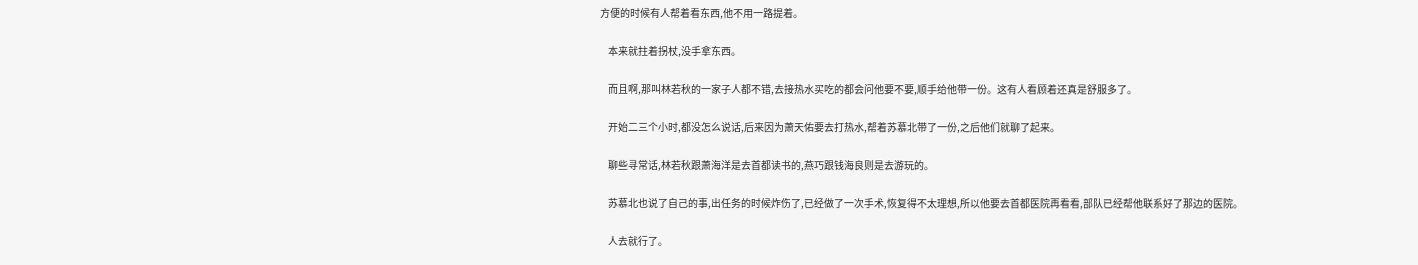方便的时候有人帮着看东西,他不用一路提着。

    本来就拄着拐杖,没手拿东西。

    而且啊,那叫林若秋的一家子人都不错,去接热水买吃的都会问他要不要,顺手给他带一份。这有人看顾着还真是舒服多了。

    开始二三个小时,都没怎么说话,后来因为萧天佑要去打热水,帮着苏慕北带了一份,之后他们就聊了起来。

    聊些寻常话,林若秋跟萧海洋是去首都读书的,燕巧跟钱海良则是去游玩的。

    苏慕北也说了自己的事,出任务的时候炸伤了,已经做了一次手术,恢复得不太理想,所以他要去首都医院再看看,部队已经帮他联系好了那边的医院。

    人去就行了。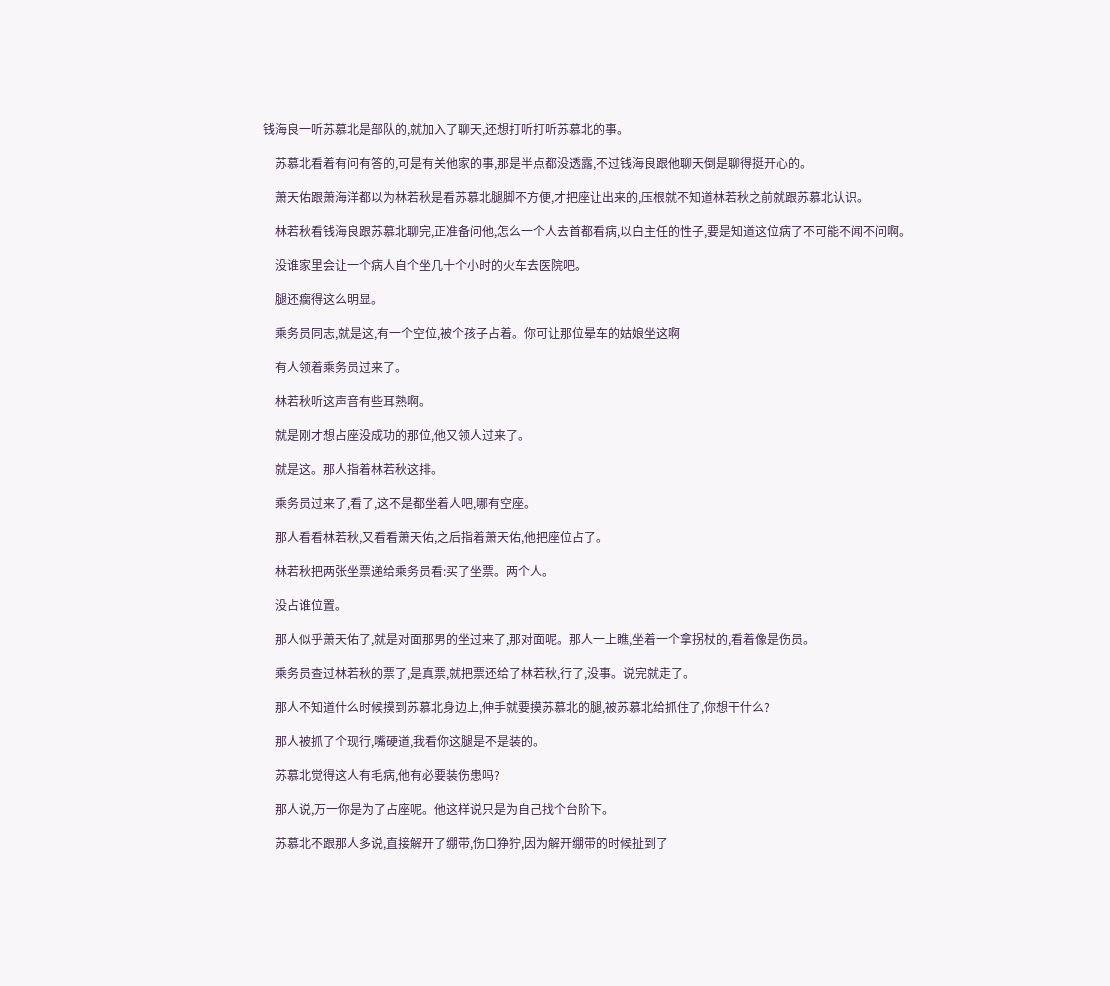钱海良一听苏慕北是部队的,就加入了聊天,还想打听打听苏慕北的事。

    苏慕北看着有问有答的,可是有关他家的事,那是半点都没透露,不过钱海良跟他聊天倒是聊得挺开心的。

    萧天佑跟萧海洋都以为林若秋是看苏慕北腿脚不方便,才把座让出来的,压根就不知道林若秋之前就跟苏慕北认识。

    林若秋看钱海良跟苏慕北聊完,正准备问他,怎么一个人去首都看病,以白主任的性子,要是知道这位病了不可能不闻不问啊。

    没谁家里会让一个病人自个坐几十个小时的火车去医院吧。

    腿还瘸得这么明显。

    乘务员同志,就是这,有一个空位,被个孩子占着。你可让那位晕车的姑娘坐这啊

    有人领着乘务员过来了。

    林若秋听这声音有些耳熟啊。

    就是刚才想占座没成功的那位,他又领人过来了。

    就是这。那人指着林若秋这排。

    乘务员过来了,看了,这不是都坐着人吧,哪有空座。

    那人看看林若秋,又看看萧天佑,之后指着萧天佑,他把座位占了。

    林若秋把两张坐票递给乘务员看:买了坐票。两个人。

    没占谁位置。

    那人似乎萧天佑了,就是对面那男的坐过来了,那对面呢。那人一上瞧,坐着一个拿拐杖的,看着像是伤员。

    乘务员查过林若秋的票了,是真票,就把票还给了林若秋,行了,没事。说完就走了。

    那人不知道什么时候摸到苏慕北身边上,伸手就要摸苏慕北的腿,被苏慕北给抓住了,你想干什么?

    那人被抓了个现行,嘴硬道,我看你这腿是不是装的。

    苏慕北觉得这人有毛病,他有必要装伤患吗?

    那人说,万一你是为了占座呢。他这样说只是为自己找个台阶下。

    苏慕北不跟那人多说,直接解开了绷带,伤口狰狞,因为解开绷带的时候扯到了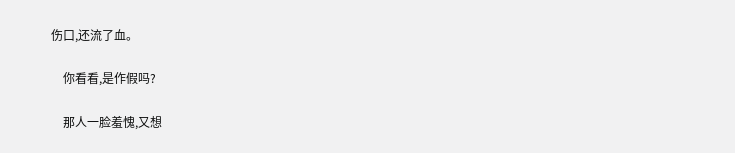伤口,还流了血。

    你看看,是作假吗?

    那人一脸羞愧,又想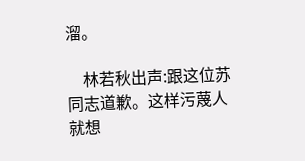溜。

    林若秋出声:跟这位苏同志道歉。这样污蔑人就想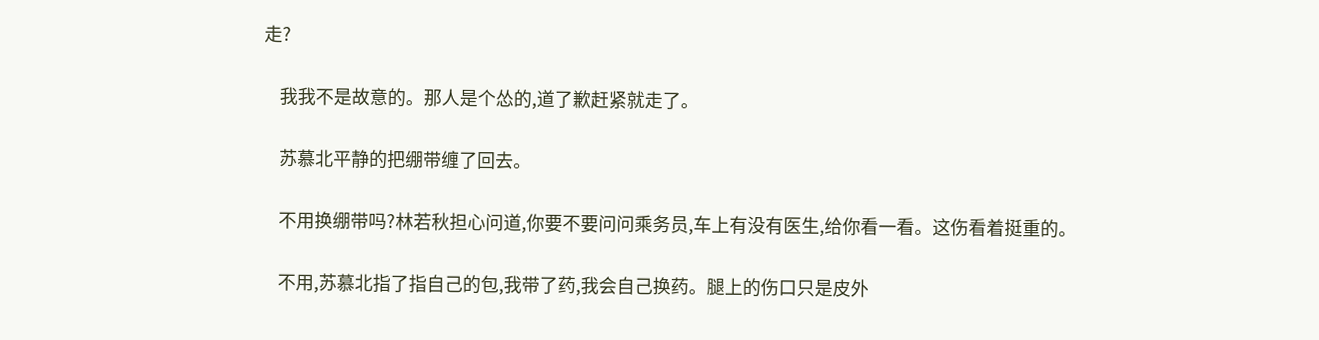走?

    我我不是故意的。那人是个怂的,道了歉赶紧就走了。

    苏慕北平静的把绷带缠了回去。

    不用换绷带吗?林若秋担心问道,你要不要问问乘务员,车上有没有医生,给你看一看。这伤看着挺重的。

    不用,苏慕北指了指自己的包,我带了药,我会自己换药。腿上的伤口只是皮外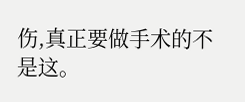伤,真正要做手术的不是这。